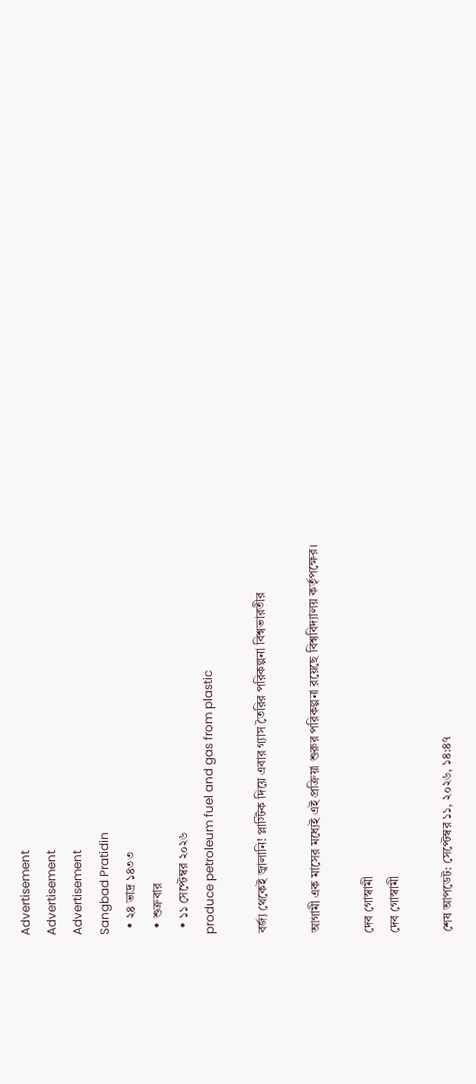Advertisement
Advertisement
Advertisement
Sangbad Pratidin
  • ২৪ ভাদ্র ১৪৩৩
  • শুক্রবার
  • ১১ সেপ্টেম্বর ২০২৬
produce petroleum fuel and gas from plastic

বর্জ্য থেকেই জ্বালানি! প্লাস্টিক দিয়ে এবার গ্যাস তৈরির পরিকল্পনা বিশ্বভারতীর

আগামী এক মাসের মধ্যেই এই প্রক্রিয়া শুরুর পরিকল্পনা রয়েছে বিশ্ববিদ্যালয় কর্তৃপক্ষের।

দেব গোস্বামী
দেব গোস্বামী

শেষ আপডেট: সেপ্টেম্বর ১১, ২০২৬, ১৪:৪৭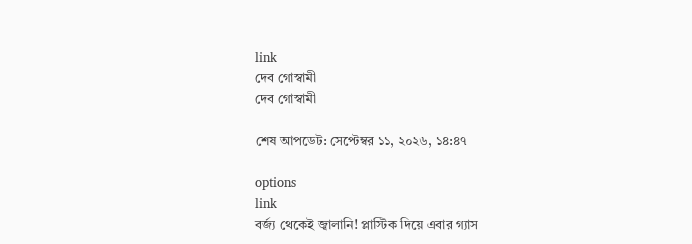link
দেব গোস্বামী
দেব গোস্বামী

শেষ আপডেট: সেপ্টেম্বর ১১, ২০২৬, ১৪:৪৭

options
link
বর্জ্য থেকেই জ্বালানি! প্লাস্টিক দিয়ে এবার গ্যাস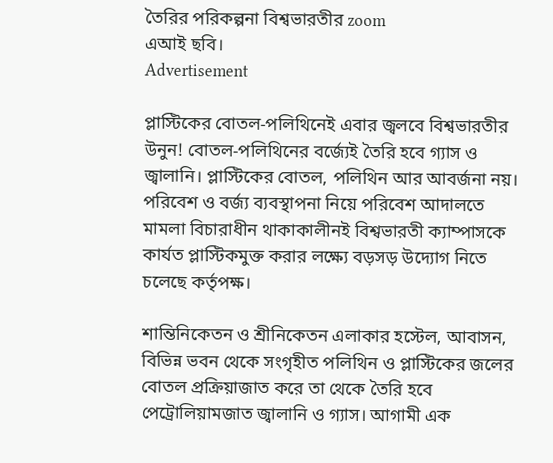তৈরির পরিকল্পনা বিশ্বভারতীর zoom
এআই ছবি।
Advertisement

প্লাস্টিকের বোতল-পলিথিনেই এবার জ্বলবে বিশ্বভারতীর উনুন! বোতল-পলিথিনের বর্জ্যেই তৈরি হবে গ্যাস ও জ্বালানি। প্লাস্টিকের বোতল, পলিথিন আর আবর্জনা নয়। পরিবেশ ও বর্জ্য ব্যবস্থাপনা নিয়ে পরিবেশ আদালতে মামলা বিচারাধীন থাকাকালীনই বিশ্বভারতী ক্যাম্পাসকে কার্যত প্লাস্টিকমুক্ত করার লক্ষ্যে বড়সড় উদ্যোগ নিতে চলেছে কর্তৃপক্ষ।

শান্তিনিকেতন ও শ্রীনিকেতন এলাকার হস্টেল, আবাসন, বিভিন্ন ভবন থেকে সংগৃহীত পলিথিন ও প্লাস্টিকের জলের বোতল প্রক্রিয়াজাত করে তা থেকে তৈরি হবে পেট্রোলিয়ামজাত জ্বালানি ও গ্যাস। আগামী এক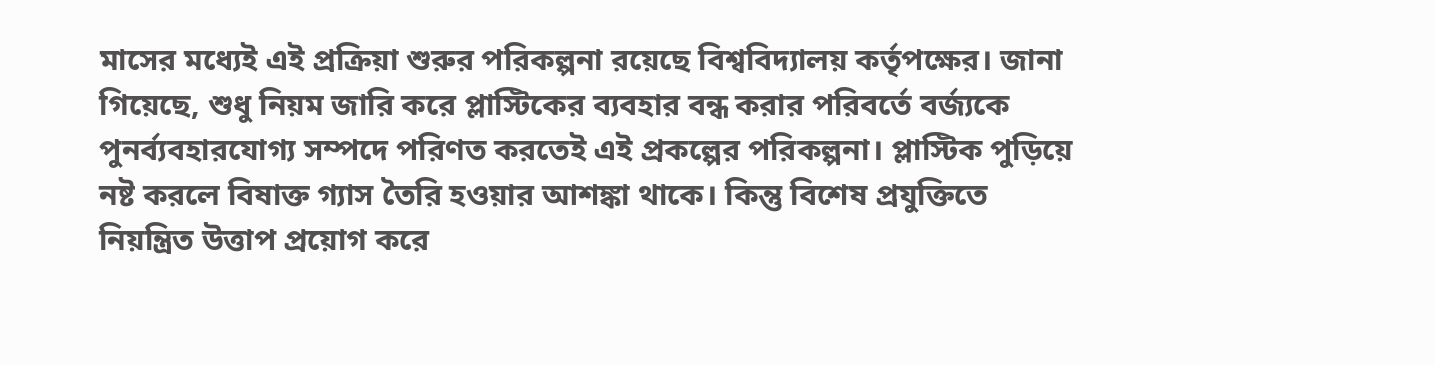মাসের মধ্যেই এই প্রক্রিয়া শুরুর পরিকল্পনা রয়েছে বিশ্ববিদ্যালয় কর্তৃপক্ষের। জানা গিয়েছে, শুধু নিয়ম জারি করে প্লাস্টিকের ব্যবহার বন্ধ করার পরিবর্তে বর্জ্যকে পুনর্ব্যবহারযোগ্য সম্পদে পরিণত করতেই এই প্রকল্পের পরিকল্পনা। প্লাস্টিক পুড়িয়ে নষ্ট করলে বিষাক্ত গ্যাস তৈরি হওয়ার আশঙ্কা থাকে। কিন্তু বিশেষ প্রযুক্তিতে নিয়ন্ত্রিত উত্তাপ প্রয়োগ করে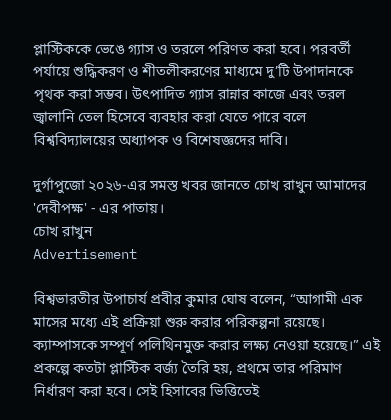প্লাস্টিককে ভেঙে গ্যাস ও তরলে পরিণত করা হবে। পরবর্তী পর্যায়ে শুদ্ধিকরণ ও শীতলীকরণের মাধ্যমে দু’টি উপাদানকে পৃথক করা সম্ভব। উৎপাদিত গ্যাস রান্নার কাজে এবং তরল জ্বালানি তেল হিসেবে ব্যবহার করা যেতে পারে বলে বিশ্ববিদ্যালয়ের অধ্যাপক ও বিশেষজ্ঞদের দাবি।

দুর্গাপুজো ২০২৬-এর সমস্ত খবর জানতে চোখ রাখুন আমাদের 'দেবীপক্ষ' - এর পাতায়।
চোখ রাখুন
Advertisement

বিশ্বভারতীর উপাচার্য প্রবীর কুমার ঘোষ বলেন, “আগামী এক মাসের মধ্যে এই প্রক্রিয়া শুরু করার পরিকল্পনা রয়েছে। ক্যাম্পাসকে সম্পূর্ণ পলিথিনমুক্ত করার লক্ষ্য নেওয়া হয়েছে।” এই প্রকল্পে কতটা প্লাস্টিক বর্জ্য তৈরি হয়, প্রথমে তার পরিমাণ নির্ধারণ করা হবে। সেই হিসাবের ভিত্তিতেই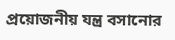প্রয়োজনীয় যন্ত্র বসানোর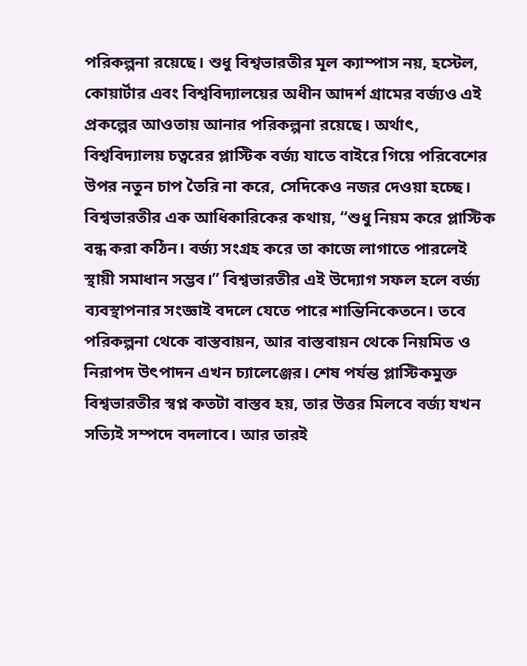পরিকল্পনা রয়েছে। শুধু বিশ্বভারতীর মূল ক্যাম্পাস নয়, হস্টেল, কোয়ার্টার এবং বিশ্ববিদ্যালয়ের অধীন আদর্শ গ্রামের বর্জ্যও এই প্রকল্পের আওতায় আনার পরিকল্পনা রয়েছে। অর্থাৎ, বিশ্ববিদ্যালয় চত্বরের প্লাস্টিক বর্জ্য যাতে বাইরে গিয়ে পরিবেশের উপর নতুন চাপ তৈরি না করে, সেদিকেও নজর দেওয়া হচ্ছে। বিশ্বভারতীর এক আধিকারিকের কথায়, “শুধু নিয়ম করে প্লাস্টিক বন্ধ করা কঠিন। বর্জ্য সংগ্রহ করে তা কাজে লাগাতে পারলেই স্থায়ী সমাধান সম্ভব।” বিশ্বভারতীর এই উদ্যোগ সফল হলে বর্জ্য ব্যবস্থাপনার সংজ্ঞাই বদলে যেতে পারে শান্তিনিকেতনে। তবে পরিকল্পনা থেকে বাস্তবায়ন, আর বাস্তবায়ন থেকে নিয়মিত ও নিরাপদ উৎপাদন এখন চ্যালেঞ্জের। শেষ পর্যন্ত প্লাস্টিকমুক্ত বিশ্বভারতীর স্বপ্ন কতটা বাস্তব হয়, তার উত্তর মিলবে বর্জ্য যখন সত্যিই সম্পদে বদলাবে। আর তারই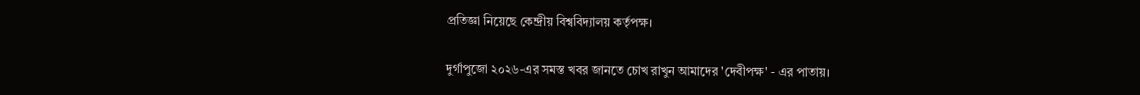প্রতিজ্ঞা নিয়েছে কেন্দ্রীয় বিশ্ববিদ্যালয় কর্তৃপক্ষ।

দুর্গাপুজো ২০২৬-এর সমস্ত খবর জানতে চোখ রাখুন আমাদের 'দেবীপক্ষ' - এর পাতায়।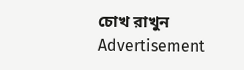চোখ রাখুন
Advertisement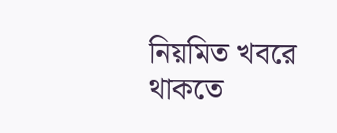নিয়মিত খবরে থাকতে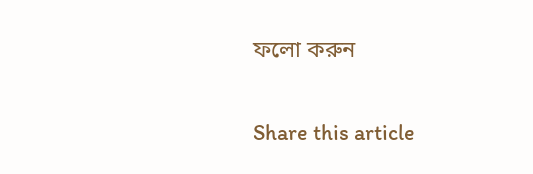ফলো করুন

Share this article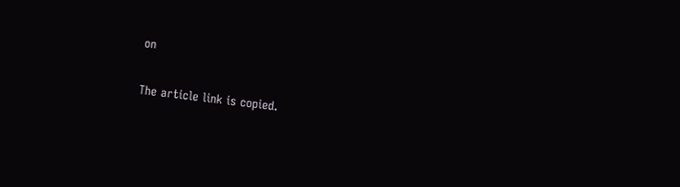on

The article link is copied.